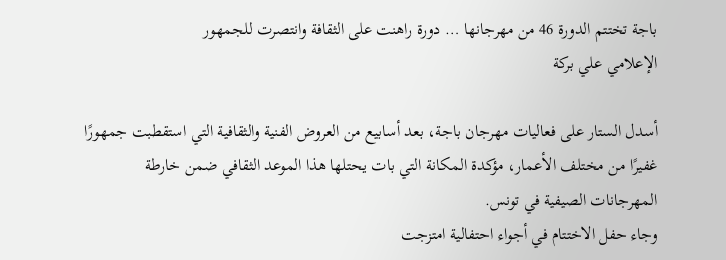باجة تختتم الدورة 46 من مهرجانها … دورة راهنت على الثقافة وانتصرت للجمهور
الإعلامي علي بركة

أسدل الستار على فعاليات مهرجان باجة، بعد أسابيع من العروض الفنية والثقافية التي استقطبت جمهورًا غفيرًا من مختلف الأعمار، مؤكدة المكانة التي بات يحتلها هذا الموعد الثقافي ضمن خارطة المهرجانات الصيفية في تونس.
وجاء حفل الاختتام في أجواء احتفالية امتزجت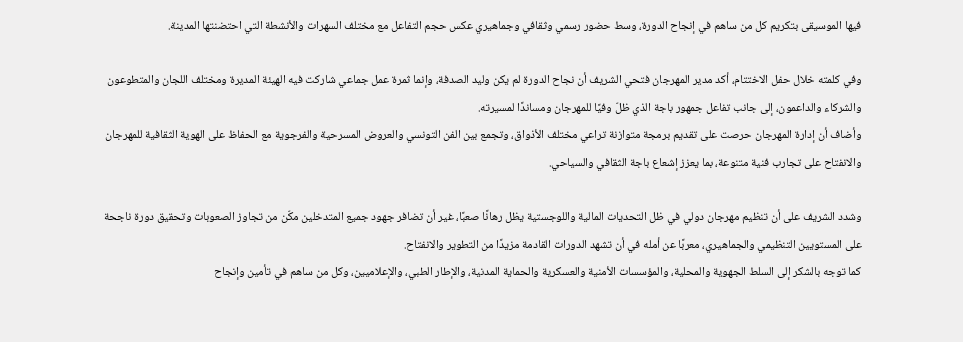فيها الموسيقى بتكريم كل من ساهم في إنجاح الدورة، وسط حضور رسمي وثقافي وجماهيري عكس حجم التفاعل مع مختلف السهرات والأنشطة التي احتضنتها المدينة.

وفي كلمته خلال حفل الاختتام، أكد مدير المهرجان فتحي الشريف أن نجاح الدورة لم يكن وليد الصدفة، وإنما ثمرة عمل جماعي شاركت فيه الهيئة المديرة ومختلف اللجان والمتطوعون والشركاء والداعمون، إلى جانب تفاعل جمهور باجة الذي ظلّ وفيًا للمهرجان ومساندًا لمسيرته.
وأضاف أن إدارة المهرجان حرصت على تقديم برمجة متوازنة تراعي مختلف الأذواق، وتجمع بين الفن التونسي والعروض المسرحية والفرجوية مع الحفاظ على الهوية الثقافية للمهرجان والانفتاح على تجارب فنية متنوعة، بما يعزز إشعاع باجة الثقافي والسياحي.

وشدد الشريف على أن تنظيم مهرجان دولي في ظل التحديات المالية واللوجستية يظل رهانًا صعبًا، غير أن تضافر جهود جميع المتدخلين مكّن من تجاوز الصعوبات وتحقيق دورة ناجحة على المستويين التنظيمي والجماهيري، معربًا عن أمله في أن تشهد الدورات القادمة مزيدًا من التطوير والانفتاح.
كما توجه بالشكر إلى السلط الجهوية والمحلية، والمؤسسات الأمنية والعسكرية والحماية المدنية، والإطار الطبي، والإعلاميين، وكل من ساهم في تأمين وإنجاح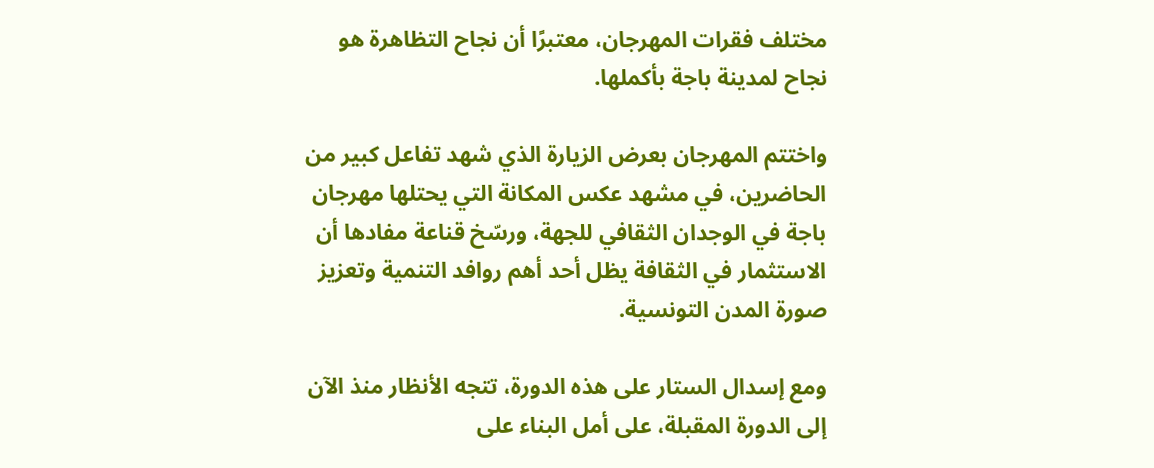مختلف فقرات المهرجان، معتبرًا أن نجاح التظاهرة هو نجاح لمدينة باجة بأكملها.

واختتم المهرجان بعرض الزيارة الذي شهد تفاعل كبير من الحاضرين، في مشهد عكس المكانة التي يحتلها مهرجان باجة في الوجدان الثقافي للجهة، ورسّخ قناعة مفادها أن الاستثمار في الثقافة يظل أحد أهم روافد التنمية وتعزيز صورة المدن التونسية.

ومع إسدال الستار على هذه الدورة، تتجه الأنظار منذ الآن إلى الدورة المقبلة، على أمل البناء على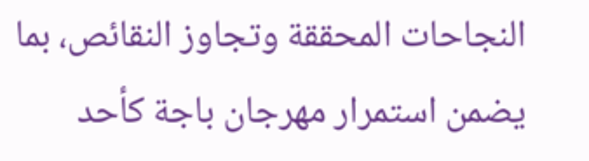النجاحات المحققة وتجاوز النقائص، بما يضمن استمرار مهرجان باجة كأحد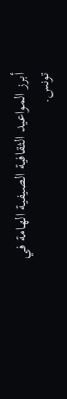أبرز المواعيد الثقافية الصيفية الهامة في تونس.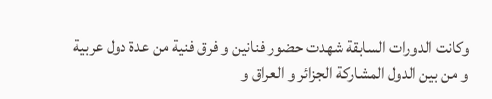وكانت الدورات السابقة شهدت حضور فنانين و فرق فنية من عدة دول عربية و من بين الدول المشاركة الجزائر و العراق و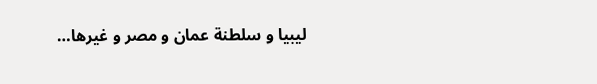ليبيا و سلطنة عمان و مصر و غيرها…